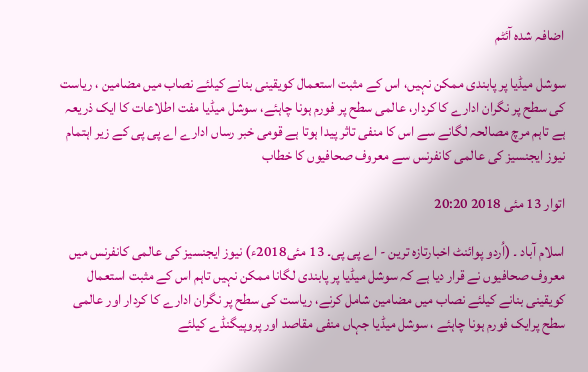اضافہ شدہ آئٹم

سوشل میڈیا پر پابندی ممکن نہیں، اس کے مثبت استعمال کویقینی بنانے کیلئے نصاب میں مضامین ، ریاست کی سطح پر نگران ادارے کا کردار، عالمی سطح پر فورم ہونا چاہئے، سوشل میڈیا مفت اطلاعات کا ایک ذریعہ ہے تاہم مرچ مصالحہ لگانے سے اس کا منفی تاثر پیدا ہوتا ہے قومی خبر رساں ادارے اے پی پی کے زیر اہتمام نیوز ایجنسیز کی عالمی کانفرنس سے معروف صحافیوں کا خطاب

اتوار 13 مئی 2018 20:20

اسلام آباد ۔ (اُردو پوائنٹ اخبارتازہ ترین - اے پی پی۔ 13 مئی2018ء) نیوز ایجنسیز کی عالمی کانفرنس میں معروف صحافیوں نے قرار دیا ہے کہ سوشل میڈیا پر پابندی لگانا ممکن نہیں تاہم اس کے مثبت استعمال کویقینی بنانے کیلئے نصاب میں مضامین شامل کرنے، ریاست کی سطح پر نگران ادارے کا کردار اور عالمی سطح پرایک فورم ہونا چاہئے ، سوشل میڈیا جہاں منفی مقاصد اور پروپیگنڈے کیلئے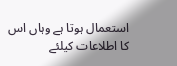استعمال ہوتا ہے وہاں اس کا اطلاعات کیلئے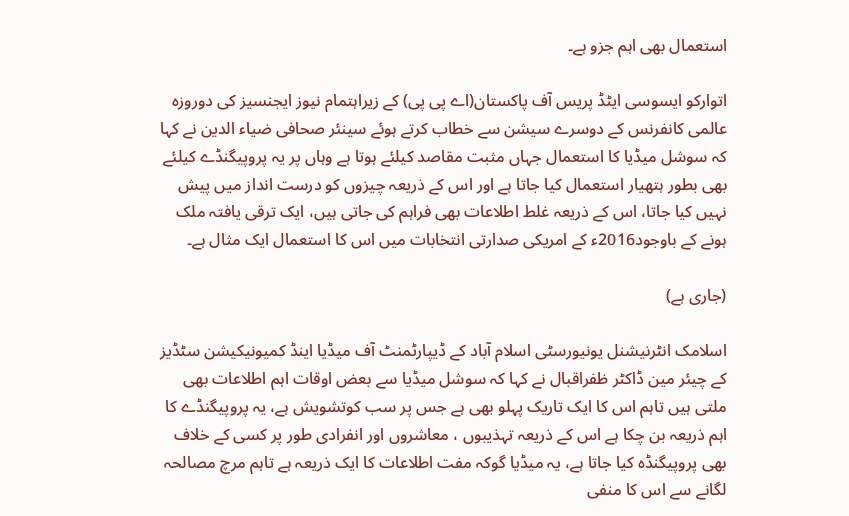استعمال بھی اہم جزو ہے۔

اتوارکو ایسوسی ایٹڈ پریس آف پاکستان(اے پی پی) کے زیراہتمام نیوز ایجنسیز کی دوروزہ عالمی کانفرنس کے دوسرے سیشن سے خطاب کرتے ہوئے سینئر صحافی ضیاء الدین نے کہا کہ سوشل میڈیا کا استعمال جہاں مثبت مقاصد کیلئے ہوتا ہے وہاں پر یہ پروپیگنڈے کیلئے بھی بطور ہتھیار استعمال کیا جاتا ہے اور اس کے ذریعہ چیزوں کو درست انداز میں پیش نہیں کیا جاتا، اس کے ذریعہ غلط اطلاعات بھی فراہم کی جاتی ہیں، ایک ترقی یافتہ ملک ہونے کے باوجود2016ء کے امریکی صدارتی انتخابات میں اس کا استعمال ایک مثال ہے۔

(جاری ہے)

اسلامک انٹرنیشنل یونیورسٹی اسلام آباد کے ڈیپارٹمنٹ آف میڈیا اینڈ کمیونیکیشن سٹڈیز کے چیئر مین ڈاکٹر ظفراقبال نے کہا کہ سوشل میڈیا سے بعض اوقات اہم اطلاعات بھی ملتی ہیں تاہم اس کا ایک تاریک پہلو بھی ہے جس پر سب کوتشویش ہے، یہ پروپیگنڈے کا اہم ذریعہ بن چکا ہے اس کے ذریعہ تہذیبوں ، معاشروں اور انفرادی طور پر کسی کے خلاف بھی پروپیگنڈہ کیا جاتا ہے، یہ میڈیا گوکہ مفت اطلاعات کا ایک ذریعہ ہے تاہم مرچ مصالحہ لگانے سے اس کا منفی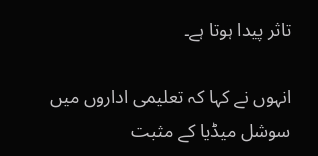تاثر پیدا ہوتا ہے۔

انہوں نے کہا کہ تعلیمی اداروں میں سوشل میڈیا کے مثبت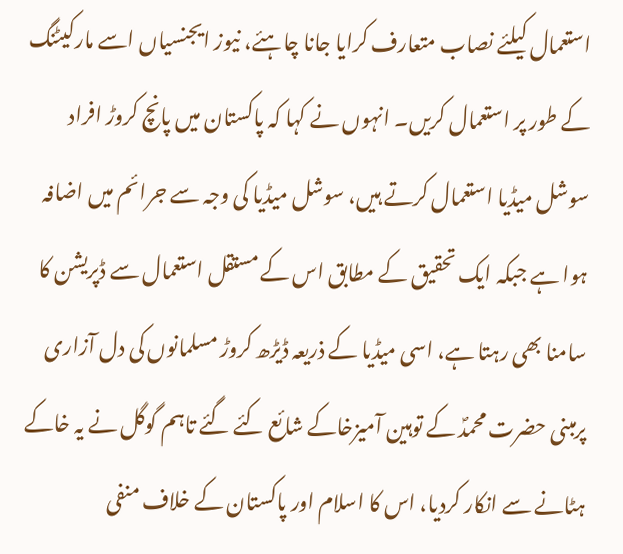استعمال کیلئے نصاب متعارف کرایا جانا چاہئے، نیوز ایجنسیاں اسے مارکیٹنگ کے طور پر استعمال کریں۔ انہوں نے کہا کہ پاکستان میں پانچ کروڑ افراد سوشل میڈیا استعمال کرتے ہیں، سوشل میڈیا کی وجہ سے جرائم میں اضافہ ہوا ہے جبکہ ایک تحقیق کے مطابق اس کے مستقل استعمال سے ڈپریشن کا سامنا بھی رہتا ہے، اسی میڈیا کے ذریعہ ڈیڑھ کروڑ مسلمانوں کی دل آزاری پرمبنی حضرت محمدؐ کے توہین آمیزخاکے شائع کئے گئے تاہم گوگل نے یہ خاکے ہٹانے سے انکار کردیا، اس کا اسلام اور پاکستان کے خلاف منفی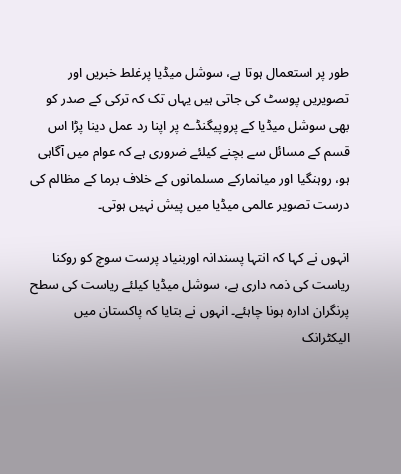طور پر استعمال ہوتا ہے، سوشل میڈیا پرغلط خبریں اور تصویریں پوسٹ کی جاتی ہیں یہاں تک کہ ترکی کے صدر کو بھی سوشل میڈیا کے پروپیگنڈے پر اپنا رد عمل دینا پڑا اس قسم کے مسائل سے بچنے کیلئے ضروری ہے کہ عوام میں آگاہی ہو، روہنگیا اور میانمارکے مسلمانوں کے خلاف برما کے مظالم کی درست تصویر عالمی میڈیا میں پیش نہیں ہوتی۔

انہوں نے کہا کہ انتہا پسندانہ اوربنیاد پرست سوچ کو روکنا ریاست کی ذمہ داری ہے، سوشل میڈیا کیلئے ریاست کی سطح پرنگران ادارہ ہونا چاہئے۔ انہوں نے بتایا کہ پاکستان میں الیکٹرانک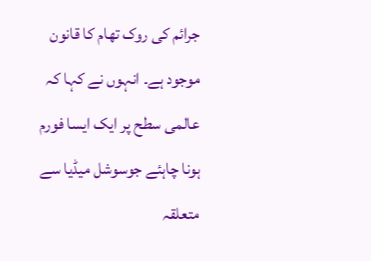جرائم کی روک تھام کا قانون موجود ہے۔ انہوں نے کہا کہ عالمی سطح پر ایک ایسا فورم ہونا چاہئے جوسوشل میڈیا سے متعلقہ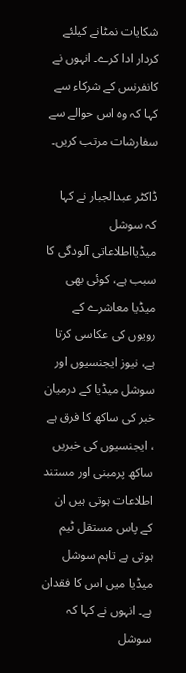شکایات نمٹانے کیلئے کردار ادا کرے۔ انہوں نے کانفرنس کے شرکاء سے کہا کہ وہ اس حوالے سے سفارشات مرتب کریں۔

ڈاکٹر عبدالجبار نے کہا کہ سوشل میڈیااطلاعاتی آلودگی کا سبب ہے، کوئی بھی میڈیا معاشرے کے رویوں کی عکاسی کرتا ہے، نیوز ایجنسیوں اور سوشل میڈیا کے درمیان خبر کی ساکھ کا فرق ہے ، ایجنسیوں کی خبریں ساکھ پرمبنی اور مستند اطلاعات ہوتی ہیں ان کے پاس مستقل ٹیم ہوتی ہے تاہم سوشل میڈیا میں اس کا فقدان ہے۔ انہوں نے کہا کہ سوشل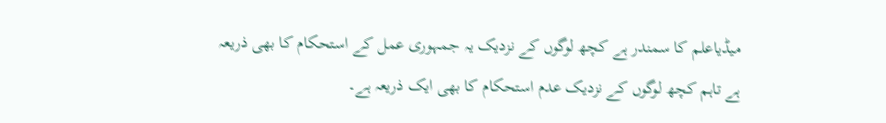میڈیاعلم کا سمندر ہے کچھ لوگوں کے نزدیک یہ جمہوری عمل کے استحکام کا بھی ذریعہ ہے تاہم کچھ لوگوں کے نزدیک عدم استحکام کا بھی ایک ذریعہ ہے۔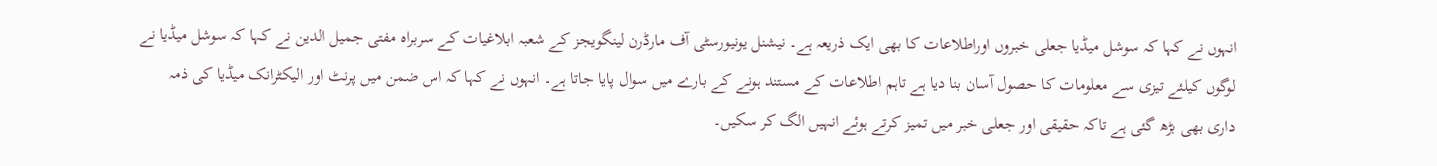انہوں نے کہا کہ سوشل میڈیا جعلی خبروں اوراطلاعات کا بھی ایک ذریعہ ہے۔ نیشنل یونیورسٹی آف مارڈرن لینگویجز کے شعبہ ابلاغیات کے سربراہ مفتی جمیل الدین نے کہا کہ سوشل میڈیا نے لوگوں کیلئے تیزی سے معلومات کا حصول آسان بنا دیا ہے تاہم اطلاعات کے مستند ہونے کے بارے میں سوال پایا جاتا ہے۔ انہوں نے کہا کہ اس ضمن میں پرنٹ اور الیکٹرانک میڈیا کی ذمہ داری بھی بڑھ گئی ہے تاکہ حقیقی اور جعلی خبر میں تمیز کرتے ہوئے انہیں الگ کر سکیں۔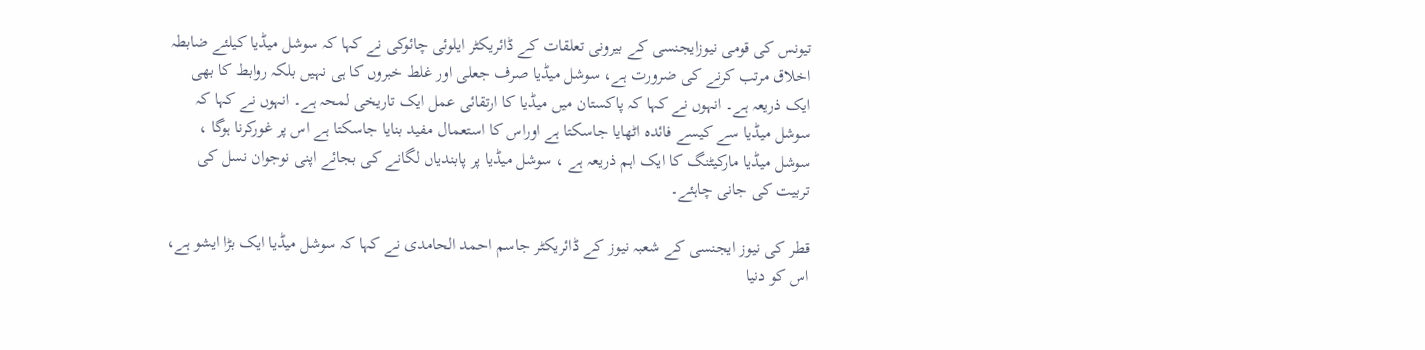تیونس کی قومی نیوزایجنسی کے بیرونی تعلقات کے ڈائریکٹر ایلوئی چائوکی نے کہا کہ سوشل میڈیا کیلئے ضابطہ اخلاق مرتب کرنے کی ضرورت ہے، سوشل میڈیا صرف جعلی اور غلط خبروں کا ہی نہیں بلکہ روابط کا بھی ایک ذریعہ ہے۔ انہوں نے کہا کہ پاکستان میں میڈیا کا ارتقائی عمل ایک تاریخی لمحہ ہے۔ انہوں نے کہا کہ سوشل میڈیا سے کیسے فائدہ اٹھایا جاسکتا ہے اوراس کا استعمال مفید بنایا جاسکتا ہے اس پر غورکرنا ہوگا ، سوشل میڈیا مارکیٹنگ کا ایک اہم ذریعہ ہے ، سوشل میڈیا پر پابندیاں لگانے کی بجائے اپنی نوجوان نسل کی تربیت کی جانی چاہئے۔

قطر کی نیوز ایجنسی کے شعبہ نیوز کے ڈائریکٹر جاسم احمد الحامدی نے کہا کہ سوشل میڈیا ایک بڑا ایشو ہے، اس کو دنیا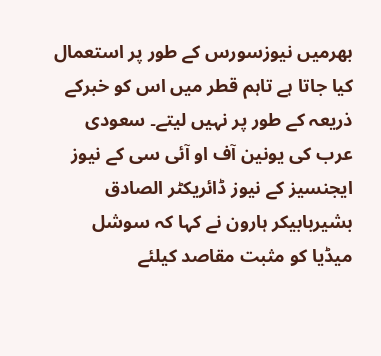بھرمیں نیوزسورس کے طور پر استعمال کیا جاتا ہے تاہم قطر میں اس کو خبرکے ذریعہ کے طور پر نہیں لیتے۔ سعودی عرب کی یونین آف او آئی سی کے نیوز ایجنسیز کے نیوز ڈائریکٹر الصادق بشیربابیکر ہارون نے کہا کہ سوشل میڈیا کو مثبت مقاصد کیلئے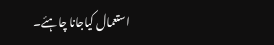استعمال کیاجانا چاہئے۔